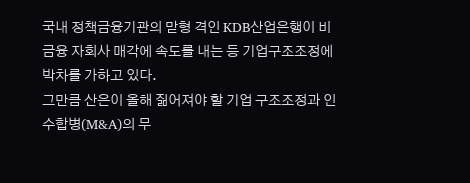국내 정책금융기관의 맏형 격인 KDB산업은행이 비금융 자회사 매각에 속도를 내는 등 기업구조조정에 박차를 가하고 있다.
그만큼 산은이 올해 짊어져야 할 기업 구조조정과 인수합병(M&A)의 무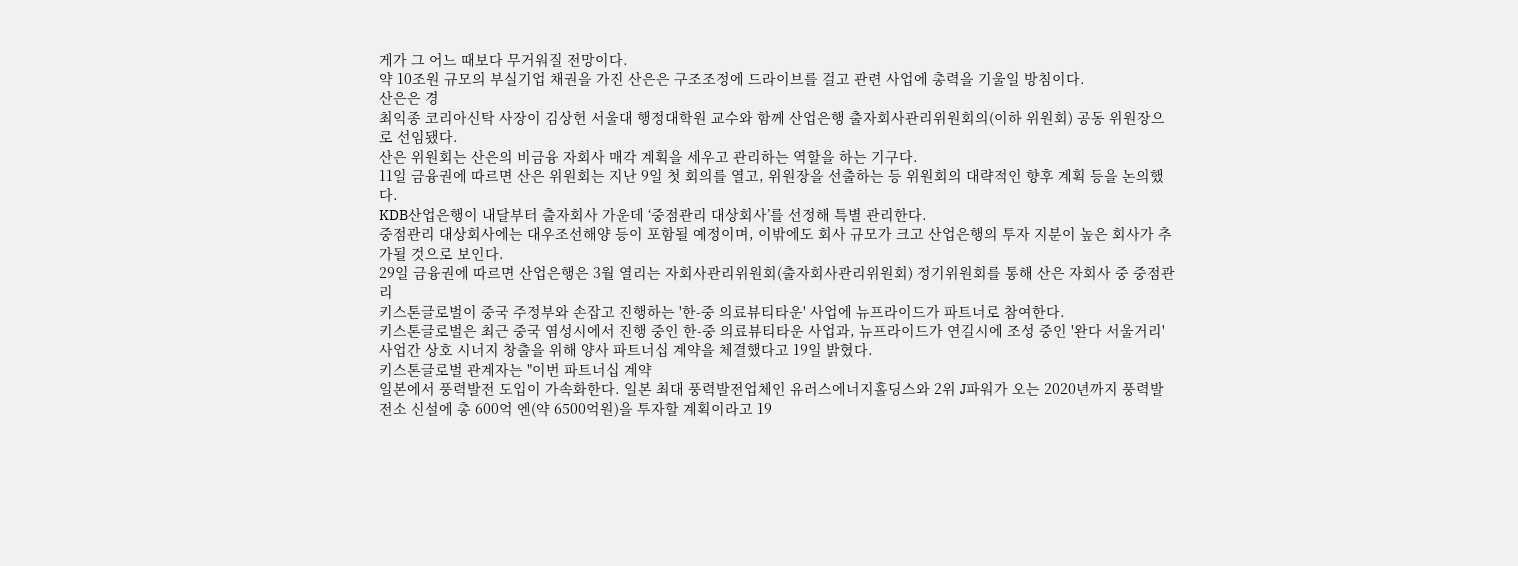게가 그 어느 때보다 무거워질 전망이다.
약 10조원 규모의 부실기업 채권을 가진 산은은 구조조정에 드라이브를 걸고 관련 사업에 총력을 기울일 방침이다.
산은은 경
최익종 코리아신탁 사장이 김상헌 서울대 행정대학원 교수와 함께 산업은행 출자회사관리위원회의(이하 위원회) 공동 위원장으로 선임됐다.
산은 위원회는 산은의 비금융 자회사 매각 계획을 세우고 관리하는 역할을 하는 기구다.
11일 금융권에 따르면 산은 위원회는 지난 9일 첫 회의를 열고, 위원장을 선출하는 등 위원회의 대략적인 향후 계획 등을 논의했다.
KDB산업은행이 내달부터 출자회사 가운데 ‘중점관리 대상회사’를 선정해 특별 관리한다.
중점관리 대상회사에는 대우조선해양 등이 포함될 예정이며, 이밖에도 회사 규모가 크고 산업은행의 투자 지분이 높은 회사가 추가될 것으로 보인다.
29일 금융권에 따르면 산업은행은 3월 열리는 자회사관리위원회(출자회사관리위원회) 정기위원회를 통해 산은 자회사 중 중점관리
키스톤글로벌이 중국 주정부와 손잡고 진행하는 '한-중 의료뷰티타운' 사업에 뉴프라이드가 파트너로 참여한다.
키스톤글로벌은 최근 중국 염성시에서 진행 중인 한-중 의료뷰티타운 사업과, 뉴프라이드가 연길시에 조성 중인 '완다 서울거리' 사업간 상호 시너지 창출을 위해 양사 파트너십 계약을 체결했다고 19일 밝혔다.
키스톤글로벌 관계자는 "이번 파트너십 계약
일본에서 풍력발전 도입이 가속화한다. 일본 최대 풍력발전업체인 유러스에너지홀딩스와 2위 J파워가 오는 2020년까지 풍력발전소 신설에 총 600억 엔(약 6500억원)을 투자할 계획이라고 19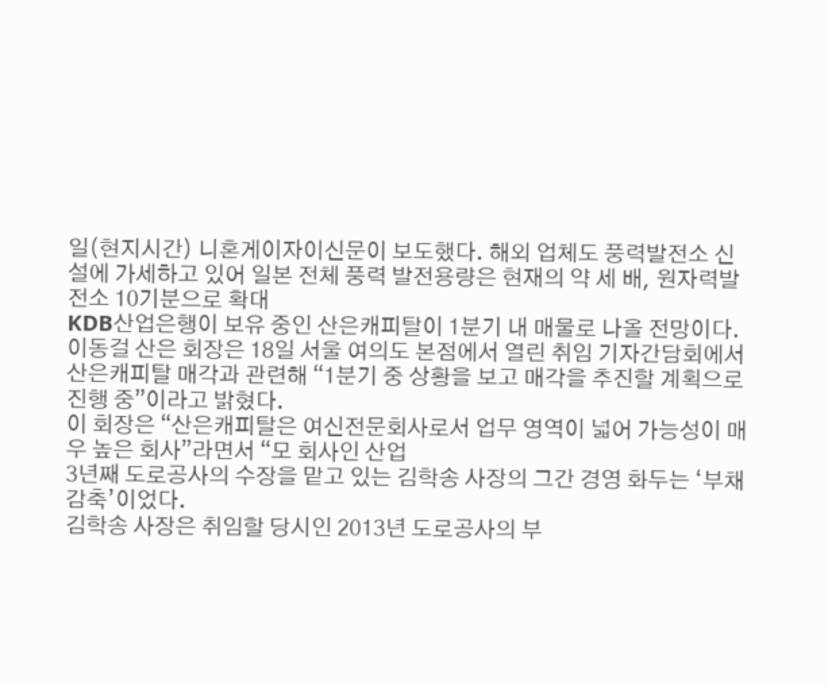일(현지시간) 니혼게이자이신문이 보도했다. 해외 업체도 풍력발전소 신설에 가세하고 있어 일본 전체 풍력 발전용량은 현재의 약 세 배, 원자력발전소 10기분으로 확대
KDB산업은행이 보유 중인 산은캐피탈이 1분기 내 매물로 나올 전망이다.
이동걸 산은 회장은 18일 서울 여의도 본점에서 열린 취임 기자간담회에서 산은캐피탈 매각과 관련해 “1분기 중 상황을 보고 매각을 추진할 계획으로 진행 중”이라고 밝혔다.
이 회장은 “산은캐피탈은 여신전문회사로서 업무 영역이 넓어 가능성이 매우 높은 회사”라면서 “모 회사인 산업
3년째 도로공사의 수장을 맡고 있는 김학송 사장의 그간 경영 화두는 ‘부채 감축’이었다.
김학송 사장은 취임할 당시인 2013년 도로공사의 부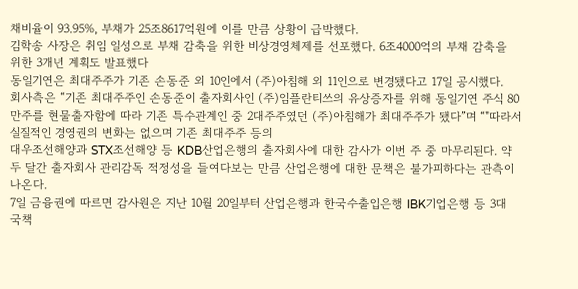채비율이 93.95%, 부채가 25조8617억원에 이를 만큼 상황이 급박했다.
김학송 사장은 취임 일성으로 부채 감축을 위한 비상경영체제를 선포했다. 6조4000억의 부채 감축을 위한 3개년 계획도 발표했다
동일기연은 최대주주가 기존 손동준 외 10인에서 (주)아침해 외 11인으로 변경됐다고 17일 공시했다.
회사측은 “기존 최대주주인 손동준이 출자회사인 (주)임플란티쓰의 유상증자를 위해 동일기연 주식 80만주를 현물출자함에 따라 기존 특수관계인 중 2대주주였던 (주)아침해가 최대주주가 됐다”며 “"따라서 실질적인 경영권의 변화는 없으며 기존 최대주주 등의
대우조선해양과 STX조선해양 등 KDB산업은행의 출자회사에 대한 감사가 이번 주 중 마무리된다. 약 두 달간 출자회사 관리감독 적정성을 들여다보는 만큼 산업은행에 대한 문책은 불가피하다는 관측이 나온다.
7일 금융권에 따르면 감사원은 지난 10월 20일부터 산업은행과 한국수출입은행 IBK기업은행 등 3대 국책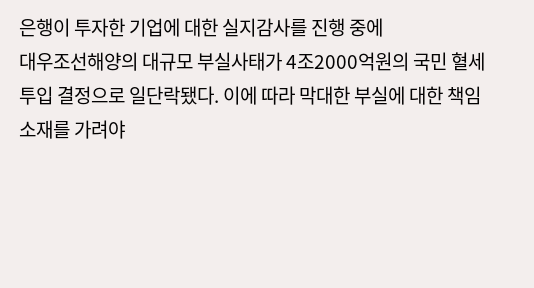은행이 투자한 기업에 대한 실지감사를 진행 중에
대우조선해양의 대규모 부실사태가 4조2000억원의 국민 혈세 투입 결정으로 일단락됐다. 이에 따라 막대한 부실에 대한 책임 소재를 가려야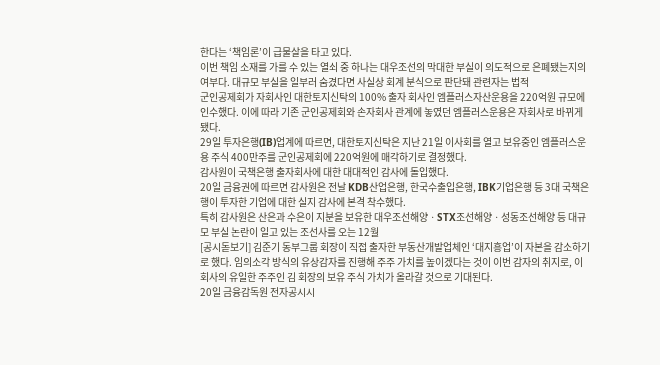한다는 ‘책임론’이 급물살을 타고 있다.
이번 책임 소재를 가를 수 있는 열쇠 중 하나는 대우조선의 막대한 부실이 의도적으로 은폐됐는지의 여부다. 대규모 부실을 일부러 숨겼다면 사실상 회계 분식으로 판단돼 관련자는 법적
군인공제회가 자회사인 대한토지신탁의 100% 출자 회사인 엠플러스자산운용을 220억원 규모에 인수했다. 이에 따라 기존 군인공제회와 손자회사 관계에 놓였던 엠플러스운용은 자회사로 바뀌게 됐다.
29일 투자은행(IB)업계에 따르면, 대한토지신탁은 지난 21일 이사회를 열고 보유중인 엠플러스운용 주식 400만주를 군인공제회에 220억원에 매각하기로 결정했다.
감사원이 국책은행 출자회사에 대한 대대적인 감사에 돌입했다.
20일 금융권에 따르면 감사원은 전날 KDB산업은행, 한국수출입은행, IBK기업은행 등 3대 국책은행이 투자한 기업에 대한 실지 감사에 본격 착수했다.
특히 감사원은 산은과 수은이 지분을 보유한 대우조선해양ㆍSTX조선해양ㆍ성동조선해양 등 대규모 부실 논란이 일고 있는 조선사를 오는 12월
[공시돋보기] 김준기 동부그룹 회장이 직접 출자한 부동산개발업체인 ‘대지흥업’이 자본을 감소하기로 했다. 임의소각 방식의 유상감자를 진행해 주주 가치를 높이겠다는 것이 이번 감자의 취지로, 이 회사의 유일한 주주인 김 회장의 보유 주식 가치가 올라갈 것으로 기대된다.
20일 금융감독원 전자공시시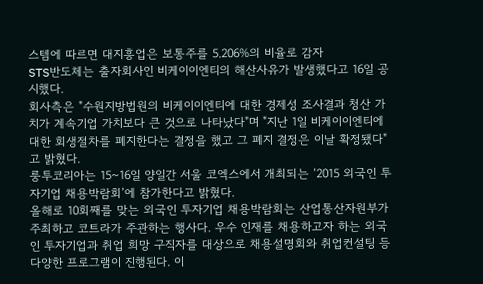스템에 따르면 대지흥업은 보통주를 5.206%의 비율로 감자
STS반도체는 출자회사인 비케이이엔티의 해산사유가 발생했다고 16일 공시했다.
회사측은 "수원지방법원의 비케이이엔티에 대한 경제성 조사결과 청산 가치가 계속기업 가치보다 큰 것으로 나타났다"며 "지난 1일 비케이이엔티에 대한 회생절차를 폐지한다는 결정을 했고 그 폐지 결정은 이날 확정됐다"고 밝혔다.
룽투코리아는 15~16일 양일간 서울 코엑스에서 개최되는 ‘2015 외국인 투자기업 채용박람회’에 참가한다고 밝혔다.
올해로 10회째를 맞는 외국인 투자기업 채용박람회는 산업통산자원부가 주최하고 코트라가 주관하는 행사다. 우수 인재를 채용하고자 하는 외국인 투자기업과 취업 희망 구직자를 대상으로 채용설명회와 취업컨설팅 등 다양한 프로그램이 진행된다. 이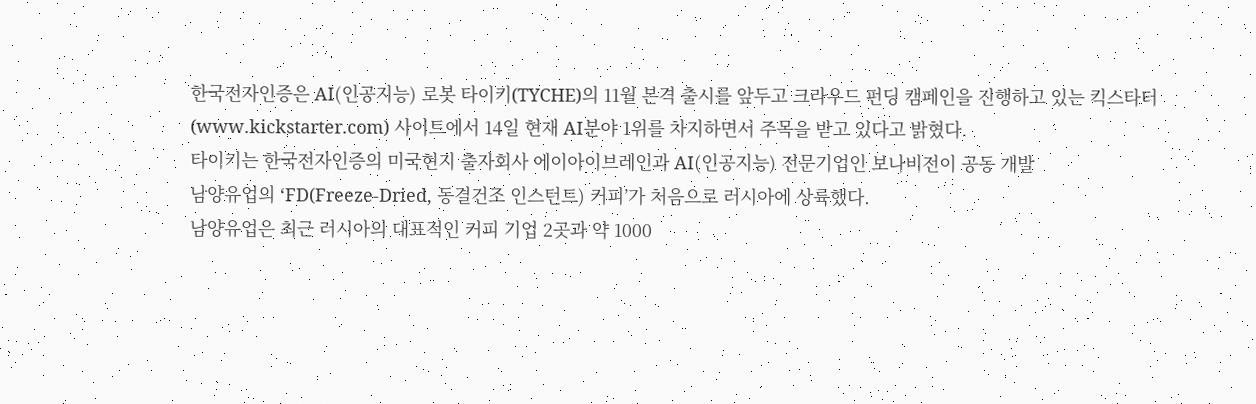한국전자인증은 AI(인공지능) 로봇 타이키(TYCHE)의 11월 본격 출시를 앞두고 크라우드 펀딩 캠페인을 진행하고 있는 킥스타터(www.kickstarter.com) 사이트에서 14일 현재 AI분야 1위를 차지하면서 주목을 받고 있다고 밝혔다.
타이키는 한국전자인증의 미국현지 출자회사 에이아이브레인과 AI(인공지능) 전문기업인 보나비전이 공동 개발
남양유업의 ‘FD(Freeze-Dried, 동결건조 인스턴트) 커피’가 처음으로 러시아에 상륙했다.
남양유업은 최근 러시아의 대표적인 커피 기업 2곳과 약 1000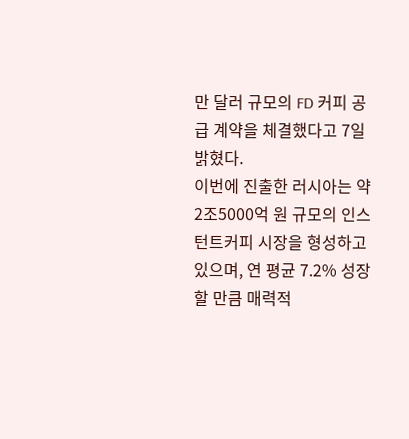만 달러 규모의 FD 커피 공급 계약을 체결했다고 7일 밝혔다.
이번에 진출한 러시아는 약 2조5000억 원 규모의 인스턴트커피 시장을 형성하고 있으며, 연 평균 7.2% 성장할 만큼 매력적